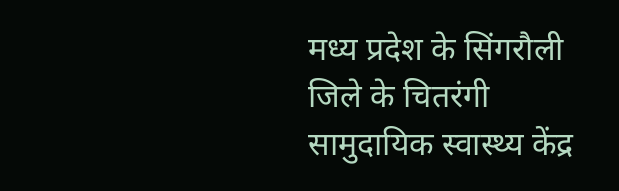मध्य प्रदेश के सिंगरौली जिले के चितरंगी सामुदायिक स्वास्थ्य केंद्र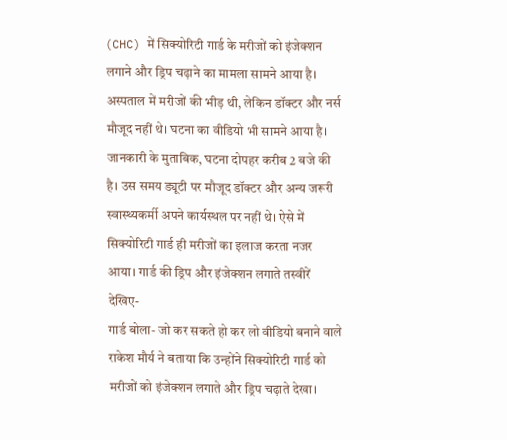(CHC) में सिक्योरिटी गार्ड के मरीजों को इंजेक्शन लगाने और ड्रिप चढ़ाने का मामला सामने आया है। अस्पताल में मरीजों की भीड़ थी, लेकिन डॉक्टर और नर्स मौजूद नहीं थे। घटना का वीडियो भी सामने आया है। जानकारी के मुताबिक, घटना दोपहर करीब 2 बजे की है। उस समय ड्यूटी पर मौजूद डॉक्टर और अन्य जरूरी स्वास्थ्यकर्मी अपने कार्यस्थल पर नहीं थे। ऐसे में सिक्योरिटी गार्ड ही मरीजों का इलाज करता नजर आया। गार्ड की ड्रिप और इंजेक्शन लगाते तस्वीरें देखिए-
गार्ड बोला- जो कर सकते हो कर लो वीडियो बनाने वाले राकेश मौर्य ने बताया कि उन्होंने सिक्योरिटी गार्ड को मरीजों को इंजेक्शन लगाते और ड्रिप चढ़ाते देखा।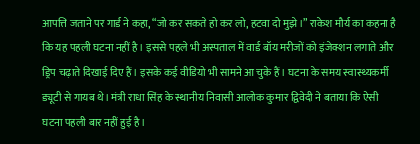आपत्ति जताने पर गार्ड ने कहा, “जो कर सकते हो कर लो, हटवा दो मुझे।” राकेश मौर्य का कहना है कि यह पहली घटना नहीं है। इससे पहले भी अस्पताल में वार्ड बॉय मरीजों को इंजेक्शन लगाते और ड्रिप चढ़ाते दिखाई दिए हैं। इसके कई वीडियो भी सामने आ चुके हैं। घटना के समय स्वास्थ्यकर्मी ड्यूटी से गायब थे। मंत्री राधा सिंह के स्थानीय निवासी आलोक कुमार द्विवेदी ने बताया कि ऐसी घटना पहली बार नहीं हुई है।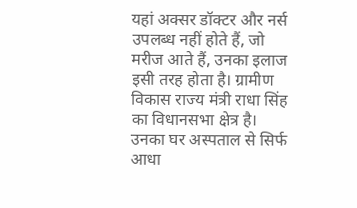यहां अक्सर डॉक्टर और नर्स उपलब्ध नहीं होते हैं, जो मरीज आते हैं, उनका इलाज इसी तरह होता है। ग्रामीण विकास राज्य मंत्री राधा सिंह का विधानसभा क्षेत्र है। उनका घर अस्पताल से सिर्फ आधा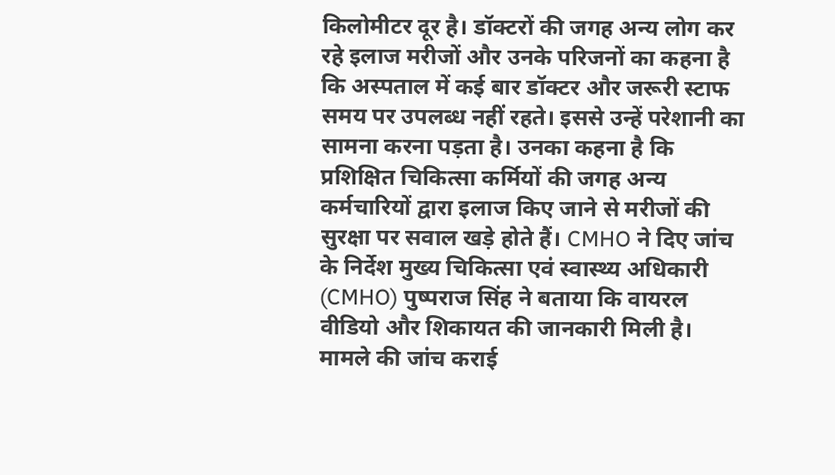किलोमीटर दूर है। डॉक्टरों की जगह अन्य लोग कर रहे इलाज मरीजों और उनके परिजनों का कहना है कि अस्पताल में कई बार डॉक्टर और जरूरी स्टाफ समय पर उपलब्ध नहीं रहते। इससे उन्हें परेशानी का सामना करना पड़ता है। उनका कहना है कि प्रशिक्षित चिकित्सा कर्मियों की जगह अन्य कर्मचारियों द्वारा इलाज किए जाने से मरीजों की सुरक्षा पर सवाल खड़े होते हैं। CMHO ने दिए जांच के निर्देश मुख्य चिकित्सा एवं स्वास्थ्य अधिकारी (CMHO) पुष्पराज सिंह ने बताया कि वायरल वीडियो और शिकायत की जानकारी मिली है। मामले की जांच कराई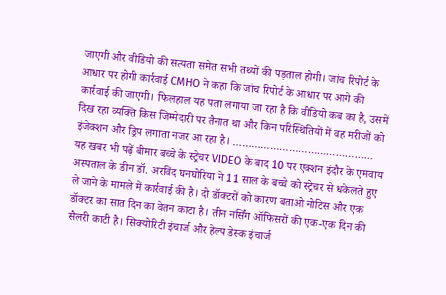जाएगी और वीडियो की सत्यता समेत सभी तथ्यों की पड़ताल होगी। जांच रिपोर्ट के आधार पर होगी कार्रवाई CMHO ने कहा कि जांच रिपोर्ट के आधार पर आगे की कार्रवाई की जाएगी। फिलहाल यह पता लगाया जा रहा है कि वीडियो कब का है, उसमें दिख रहा व्यक्ति किस जिम्मेदारी पर तैनात था और किन परिस्थितियों में वह मरीजों को इंजेक्शन और ड्रिप लगाता नजर आ रहा है। ……………………………………… यह खबर भी पढ़ें बीमार बच्चे के स्ट्रेचर VIDEO के बाद 10 पर एक्शन इंदौर के एमवाय अस्पताल के डीन डॉ. अरविंद घनघोरिया ने 11 साल के बच्चे को स्ट्रेचर से धकेलते हुए ले जाने के मामले में कार्रवाई की है। दो डॉक्टरों को कारण बताओ नोटिस और एक डॉक्टर का सात दिन का वेतन काटा है। तीन नर्सिंग ऑफिसरों की एक-एक दिन की सैलरी काटी है। सिक्योरिटी इंचार्ज और हेल्प डेस्क इंचार्ज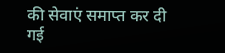की सेवाएं समाप्त कर दी गई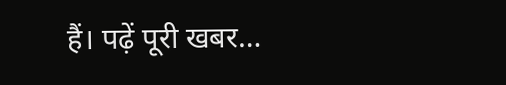हैं। पढ़ें पूरी खबर…